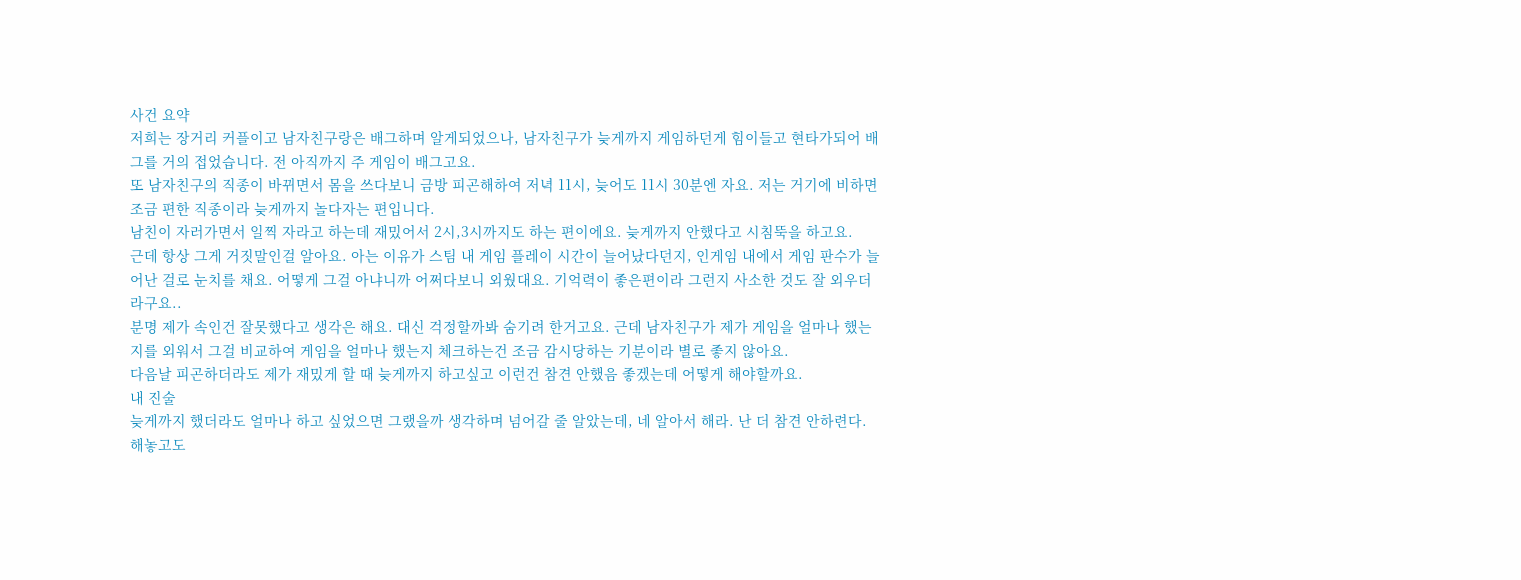사건 요약
저희는 장거리 커플이고 남자친구랑은 배그하며 알게되었으나, 남자친구가 늦게까지 게임하던게 힘이들고 현타가되어 배그를 거의 접었습니다. 전 아직까지 주 게임이 배그고요.
또 남자친구의 직종이 바뀌면서 몸을 쓰다보니 금방 피곤해하여 저녁 11시, 늦어도 11시 30분엔 자요. 저는 거기에 비하면 조금 편한 직종이라 늦게까지 놀다자는 편입니다.
남친이 자러가면서 일찍 자라고 하는데 재밌어서 2시,3시까지도 하는 편이에요. 늦게까지 안했다고 시침뚝을 하고요.
근데 항상 그게 거짓말인걸 알아요. 아는 이유가 스팀 내 게임 플레이 시간이 늘어났다던지, 인게임 내에서 게임 판수가 늘어난 걸로 눈치를 채요. 어떻게 그걸 아냐니까 어쩌다보니 외웠대요. 기억력이 좋은편이라 그런지 사소한 것도 잘 외우더라구요..
분명 제가 속인건 잘못했다고 생각은 해요. 대신 걱정할까봐 숨기려 한거고요. 근데 남자친구가 제가 게임을 얼마나 했는지를 외워서 그걸 비교하여 게임을 얼마나 했는지 체크하는건 조금 감시당하는 기분이라 별로 좋지 않아요.
다음날 피곤하더라도 제가 재밌게 할 때 늦게까지 하고싶고 이런건 참견 안했음 좋겠는데 어떻게 해야할까요.
내 진술
늦게까지 했더라도 얼마나 하고 싶었으면 그랬을까 생각하며 넘어갈 줄 알았는데, 네 알아서 해라. 난 더 참견 안하련다. 해놓고도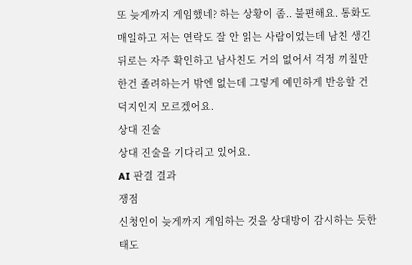또 늦게까지 게임했네? 하는 상황이 좀.. 불편해요. 통화도 매일하고 저는 연락도 잘 안 읽는 사람이었는데 남친 생긴 뒤로는 자주 확인하고 남사친도 거의 없어서 걱정 끼칠만한건 졸려하는거 밖엔 없는데 그렇게 예민하게 반응할 건덕지인지 모르겠어요.
상대 진술
상대 진술을 기다리고 있어요.
AI 판결 결과
쟁점
신청인이 늦게까지 게임하는 것을 상대방이 감시하는 듯한 태도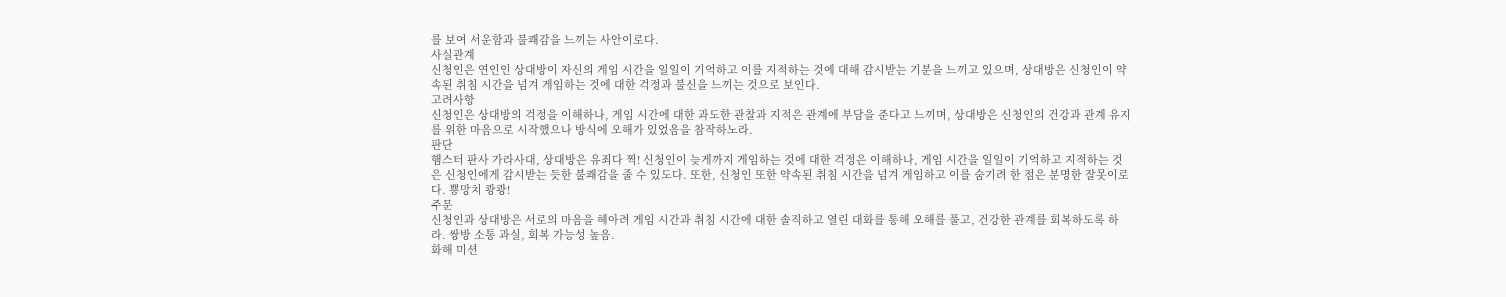를 보여 서운함과 불쾌감을 느끼는 사안이로다.
사실관계
신청인은 연인인 상대방이 자신의 게임 시간을 일일이 기억하고 이를 지적하는 것에 대해 감시받는 기분을 느끼고 있으며, 상대방은 신청인이 약속된 취침 시간을 넘겨 게임하는 것에 대한 걱정과 불신을 느끼는 것으로 보인다.
고려사항
신청인은 상대방의 걱정을 이해하나, 게임 시간에 대한 과도한 관찰과 지적은 관계에 부담을 준다고 느끼며, 상대방은 신청인의 건강과 관계 유지를 위한 마음으로 시작했으나 방식에 오해가 있었음을 참작하노라.
판단
햄스터 판사 가라사대, 상대방은 유죄다 찍! 신청인이 늦게까지 게임하는 것에 대한 걱정은 이해하나, 게임 시간을 일일이 기억하고 지적하는 것은 신청인에게 감시받는 듯한 불쾌감을 줄 수 있도다. 또한, 신청인 또한 약속된 취침 시간을 넘겨 게임하고 이를 숨기려 한 점은 분명한 잘못이로다. 뿅망치 쾅쾅!
주문
신청인과 상대방은 서로의 마음을 헤아려 게임 시간과 취침 시간에 대한 솔직하고 열린 대화를 통해 오해를 풀고, 건강한 관계를 회복하도록 하라. 쌍방 소통 과실, 회복 가능성 높음.
화해 미션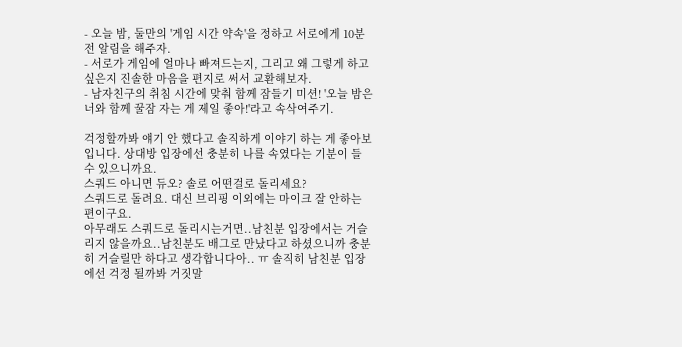- 오늘 밤, 둘만의 '게임 시간 약속'을 정하고 서로에게 10분 전 알림을 해주자.
- 서로가 게임에 얼마나 빠져드는지, 그리고 왜 그렇게 하고 싶은지 진솔한 마음을 편지로 써서 교환해보자.
- 남자친구의 취침 시간에 맞춰 함께 잠들기 미션! '오늘 밤은 너와 함께 꿀잠 자는 게 제일 좋아!'라고 속삭여주기.

걱정할까봐 얘기 안 했다고 솔직하게 이야기 하는 게 좋아보입니다. 상대방 입장에선 충분히 나를 속였다는 기분이 들 수 있으니까요.
스쿼드 아니면 듀오? 솔로 어떤걸로 돌리세요?
스쿼드로 돌려요. 대신 브리핑 이외에는 마이크 잘 안하는 편이구요.
아무래도 스쿼드로 돌리시는거면..남친분 입장에서는 거슬리지 않을까요..남친분도 배그로 만났다고 하셨으니까 충분히 거슬릴만 하다고 생각합니다아.. ㅠ 솔직히 남친분 입장에선 걱정 될까봐 거짓말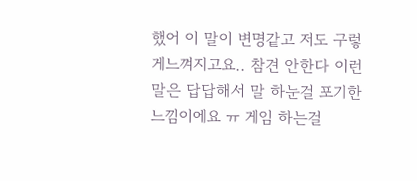했어 이 말이 변명같고 저도 구렇게느껴지고요.. 참견 안한다 이런 말은 답답해서 말 하눈걸 포기한 느낌이에요 ㅠ 게임 하는걸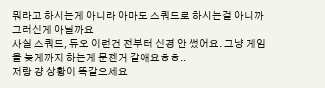뭐라고 하시는게 아니라 아마도 스쿼드로 하시는걸 아니까 그러신게 아닐까요
사실 스쿼드, 듀오 이런건 전부터 신경 안 썼어요. 그냥 게임을 늦게까지 하는게 문젠거 같애요ㅎㅎ..
저랑 걍 상황이 똑같으세요